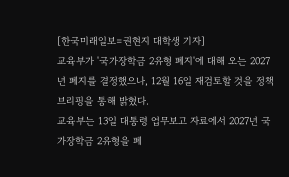[한국미래일보=권현지 대학생 기자]
교육부가 '국가장학금 2유형 폐지'에 대해 오는 2027년 폐지를 결정했으나, 12월 16일 재검토할 것을 정책 브리핑을 통해 밝혔다.
교육부는 13일 대통령 업무보고 자료에서 2027년 국가장학금 2유형을 폐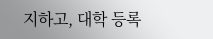지하고, 대학 등록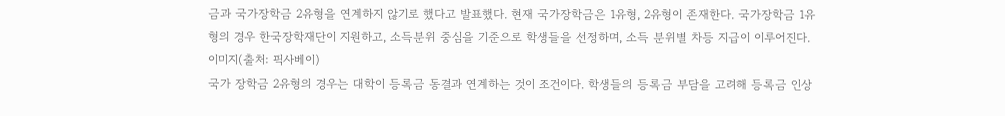금과 국가장학금 2유형을 연계하지 않기로 했다고 발표했다. 현재 국가장학금은 1유형, 2유형이 존재한다. 국가장학금 1유형의 경우 한국장학재단이 지원하고, 소득분위 중심을 기준으로 학생들을 선정하며, 소득 분위별 차등 지급이 이루어진다.
이미지(출처: 픽사베이)
국가 장학금 2유형의 경우는 대학이 등록금 동결과 연계하는 것이 조건이다. 학생들의 등록금 부담을 고려해 등록금 인상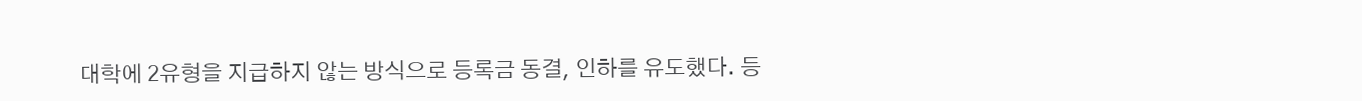대학에 2유형을 지급하지 않는 방식으로 등록금 동결, 인하를 유도했다. 등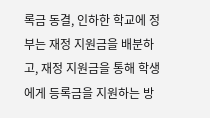록금 동결, 인하한 학교에 정부는 재정 지원금을 배분하고, 재정 지원금을 통해 학생에게 등록금을 지원하는 방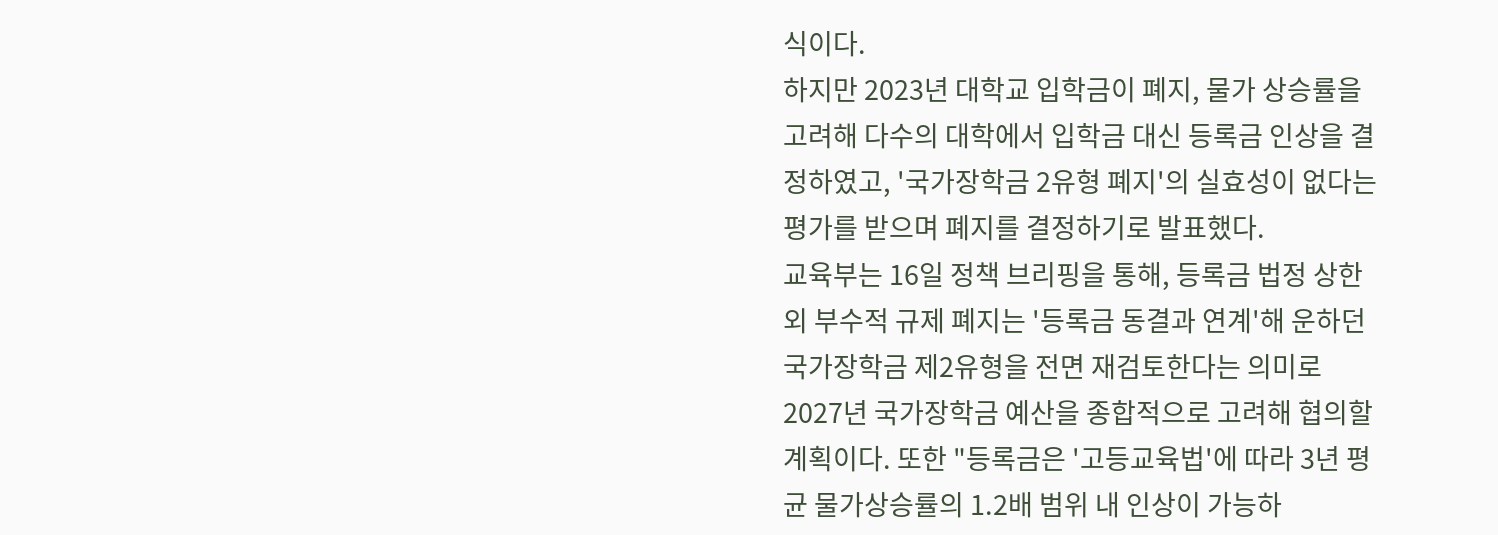식이다.
하지만 2023년 대학교 입학금이 폐지, 물가 상승률을 고려해 다수의 대학에서 입학금 대신 등록금 인상을 결정하였고, '국가장학금 2유형 폐지'의 실효성이 없다는 평가를 받으며 폐지를 결정하기로 발표했다.
교육부는 16일 정책 브리핑을 통해, 등록금 법정 상한 외 부수적 규제 폐지는 '등록금 동결과 연계'해 운하던 국가장학금 제2유형을 전면 재검토한다는 의미로 2027년 국가장학금 예산을 종합적으로 고려해 협의할 계획이다. 또한 "등록금은 '고등교육법'에 따라 3년 평균 물가상승률의 1.2배 범위 내 인상이 가능하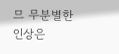므 무분별한 인상은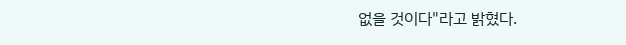없을 것이다"라고 밝혔다.